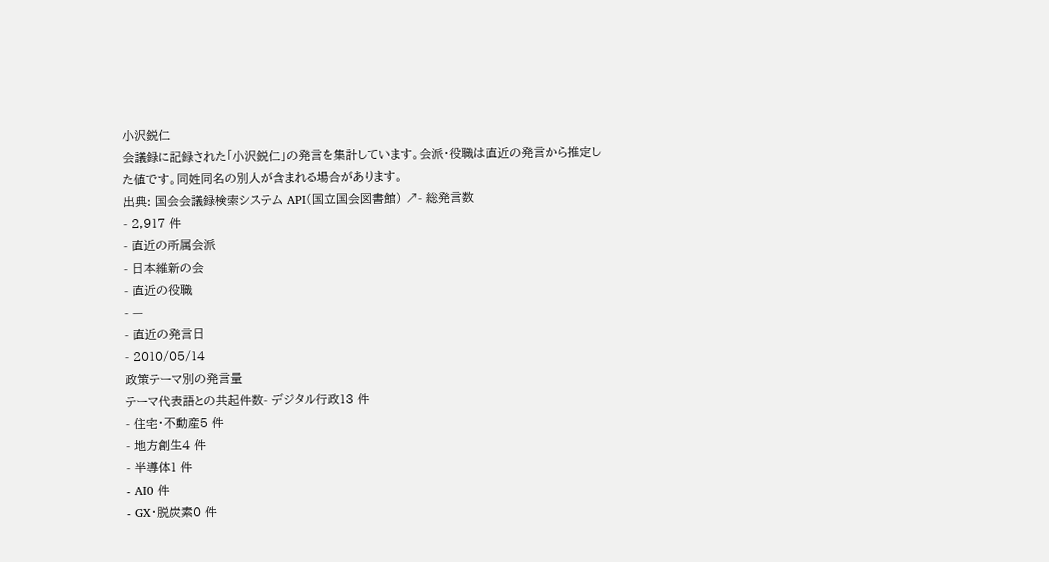小沢鋭仁
会議録に記録された「小沢鋭仁」の発言を集計しています。会派・役職は直近の発言から推定した値です。同姓同名の別人が含まれる場合があります。
出典: 国会会議録検索システム API(国立国会図書館) ↗- 総発言数
- 2,917 件
- 直近の所属会派
- 日本維新の会
- 直近の役職
- —
- 直近の発言日
- 2010/05/14
政策テーマ別の発言量
テーマ代表語との共起件数- デジタル行政13 件
- 住宅・不動産5 件
- 地方創生4 件
- 半導体1 件
- AI0 件
- GX・脱炭素0 件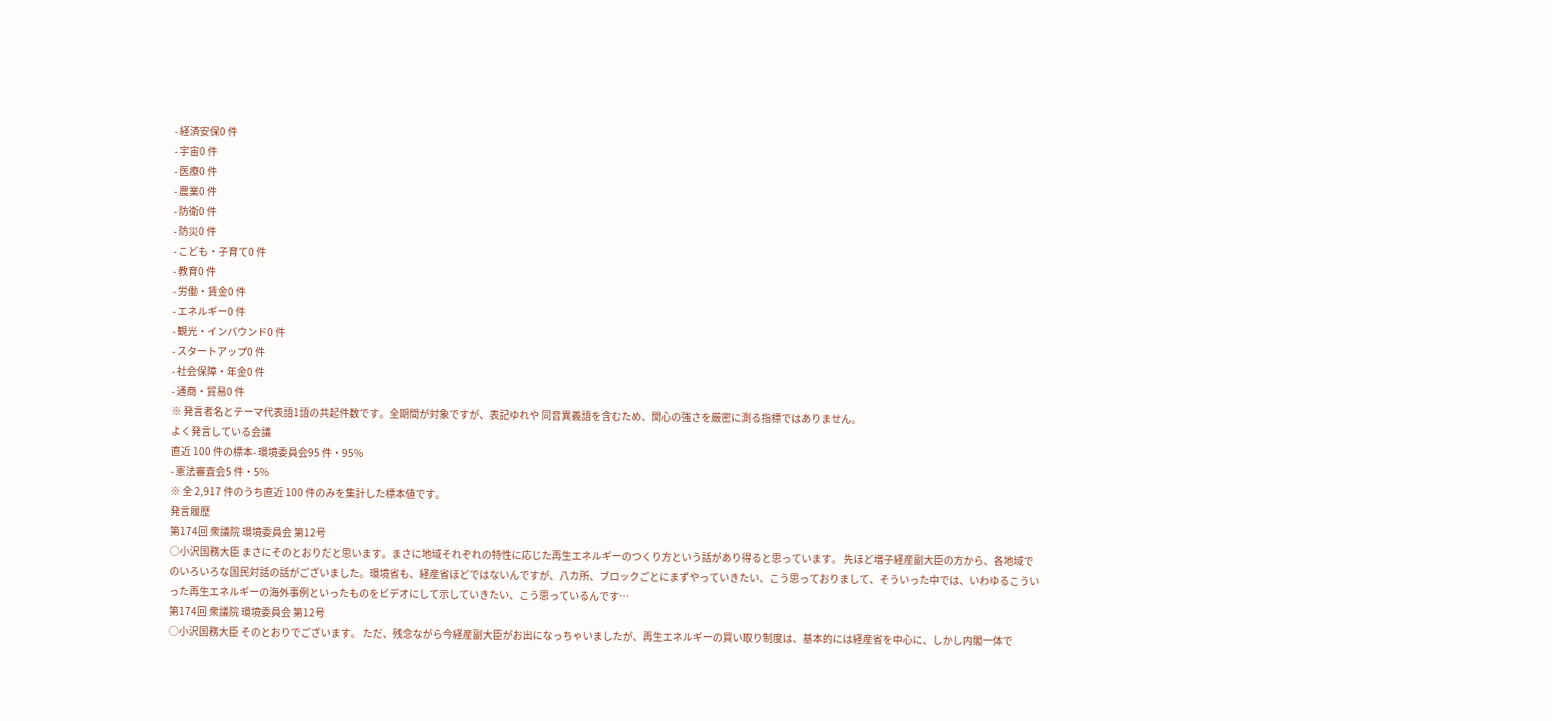- 経済安保0 件
- 宇宙0 件
- 医療0 件
- 農業0 件
- 防衛0 件
- 防災0 件
- こども・子育て0 件
- 教育0 件
- 労働・賃金0 件
- エネルギー0 件
- 観光・インバウンド0 件
- スタートアップ0 件
- 社会保障・年金0 件
- 通商・貿易0 件
※ 発言者名とテーマ代表語1語の共起件数です。全期間が対象ですが、表記ゆれや 同音異義語を含むため、関心の強さを厳密に測る指標ではありません。
よく発言している会議
直近 100 件の標本- 環境委員会95 件・95%
- 憲法審査会5 件・5%
※ 全 2,917 件のうち直近 100 件のみを集計した標本値です。
発言履歴
第174回 衆議院 環境委員会 第12号
○小沢国務大臣 まさにそのとおりだと思います。まさに地域それぞれの特性に応じた再生エネルギーのつくり方という話があり得ると思っています。 先ほど増子経産副大臣の方から、各地域でのいろいろな国民対話の話がございました。環境省も、経産省ほどではないんですが、八カ所、ブロックごとにまずやっていきたい、こう思っておりまして、そういった中では、いわゆるこういった再生エネルギーの海外事例といったものをビデオにして示していきたい、こう思っているんです…
第174回 衆議院 環境委員会 第12号
○小沢国務大臣 そのとおりでございます。 ただ、残念ながら今経産副大臣がお出になっちゃいましたが、再生エネルギーの買い取り制度は、基本的には経産省を中心に、しかし内閣一体で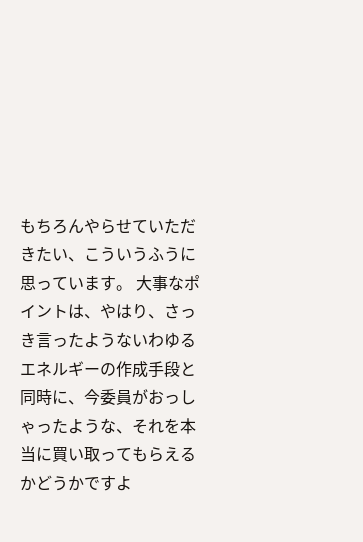もちろんやらせていただきたい、こういうふうに思っています。 大事なポイントは、やはり、さっき言ったようないわゆるエネルギーの作成手段と同時に、今委員がおっしゃったような、それを本当に買い取ってもらえるかどうかですよ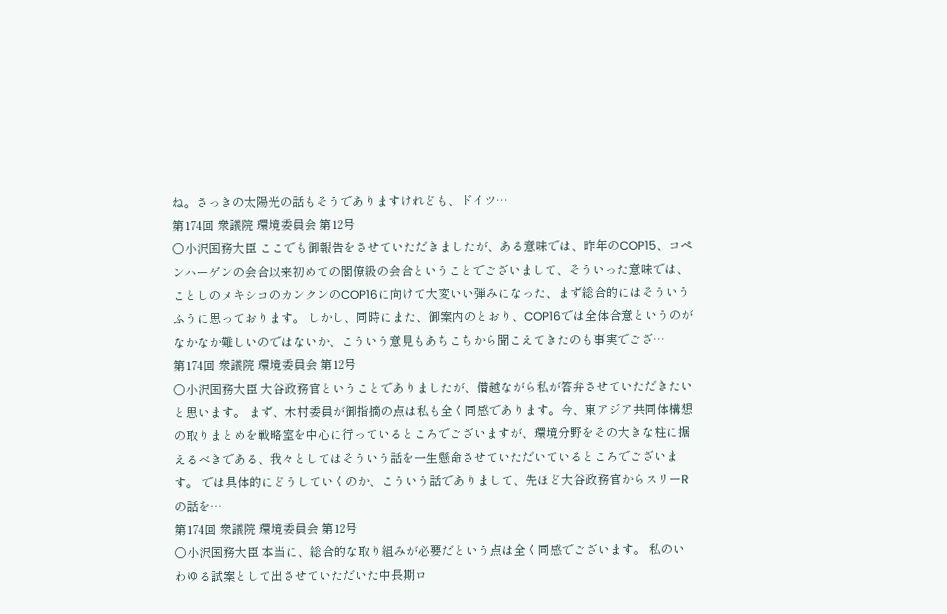ね。さっきの太陽光の話もそうでありますけれども、ドイツ…
第174回 衆議院 環境委員会 第12号
○小沢国務大臣 ここでも御報告をさせていただきましたが、ある意味では、昨年のCOP15、コペンハーゲンの会合以来初めての閣僚級の会合ということでございまして、そういった意味では、ことしのメキシコのカンクンのCOP16に向けて大変いい弾みになった、まず総合的にはそういうふうに思っております。 しかし、同時にまた、御案内のとおり、COP16では全体合意というのがなかなか難しいのではないか、こういう意見もあちこちから聞こえてきたのも事実でござ…
第174回 衆議院 環境委員会 第12号
○小沢国務大臣 大谷政務官ということでありましたが、僣越ながら私が答弁させていただきたいと思います。 まず、木村委員が御指摘の点は私も全く同感であります。今、東アジア共同体構想の取りまとめを戦略室を中心に行っているところでございますが、環境分野をその大きな柱に据えるべきである、我々としてはそういう話を一生懸命させていただいているところでございます。 では具体的にどうしていくのか、こういう話でありまして、先ほど大谷政務官からスリーRの話を…
第174回 衆議院 環境委員会 第12号
○小沢国務大臣 本当に、総合的な取り組みが必要だという点は全く同感でございます。 私のいわゆる試案として出させていただいた中長期ロ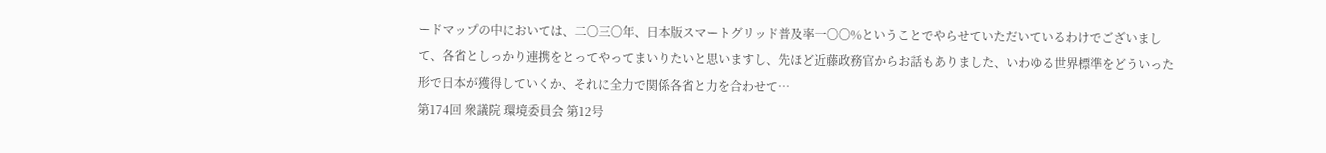ードマップの中においては、二〇三〇年、日本版スマートグリッド普及率一〇〇%ということでやらせていただいているわけでございまして、各省としっかり連携をとってやってまいりたいと思いますし、先ほど近藤政務官からお話もありました、いわゆる世界標準をどういった形で日本が獲得していくか、それに全力で関係各省と力を合わせて…
第174回 衆議院 環境委員会 第12号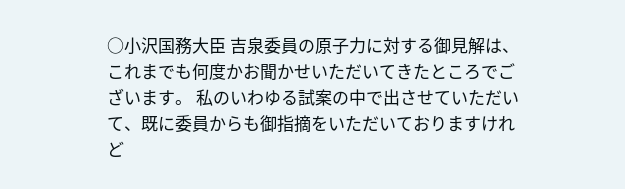○小沢国務大臣 吉泉委員の原子力に対する御見解は、これまでも何度かお聞かせいただいてきたところでございます。 私のいわゆる試案の中で出させていただいて、既に委員からも御指摘をいただいておりますけれど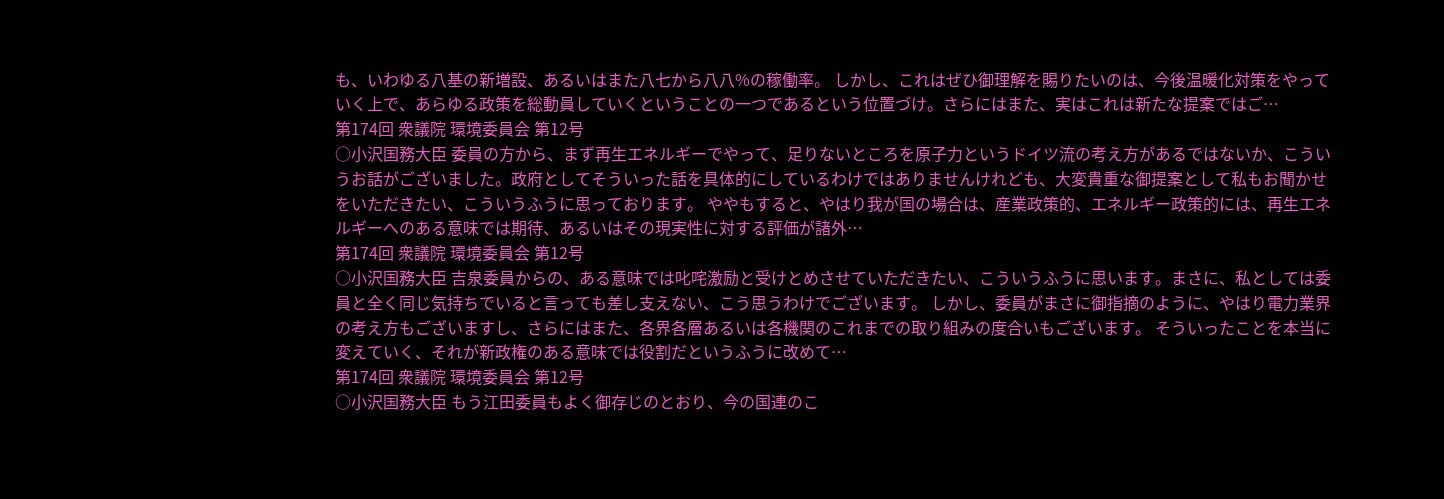も、いわゆる八基の新増設、あるいはまた八七から八八%の稼働率。 しかし、これはぜひ御理解を賜りたいのは、今後温暖化対策をやっていく上で、あらゆる政策を総動員していくということの一つであるという位置づけ。さらにはまた、実はこれは新たな提案ではご…
第174回 衆議院 環境委員会 第12号
○小沢国務大臣 委員の方から、まず再生エネルギーでやって、足りないところを原子力というドイツ流の考え方があるではないか、こういうお話がございました。政府としてそういった話を具体的にしているわけではありませんけれども、大変貴重な御提案として私もお聞かせをいただきたい、こういうふうに思っております。 ややもすると、やはり我が国の場合は、産業政策的、エネルギー政策的には、再生エネルギーへのある意味では期待、あるいはその現実性に対する評価が諸外…
第174回 衆議院 環境委員会 第12号
○小沢国務大臣 吉泉委員からの、ある意味では叱咤激励と受けとめさせていただきたい、こういうふうに思います。まさに、私としては委員と全く同じ気持ちでいると言っても差し支えない、こう思うわけでございます。 しかし、委員がまさに御指摘のように、やはり電力業界の考え方もございますし、さらにはまた、各界各層あるいは各機関のこれまでの取り組みの度合いもございます。 そういったことを本当に変えていく、それが新政権のある意味では役割だというふうに改めて…
第174回 衆議院 環境委員会 第12号
○小沢国務大臣 もう江田委員もよく御存じのとおり、今の国連のこ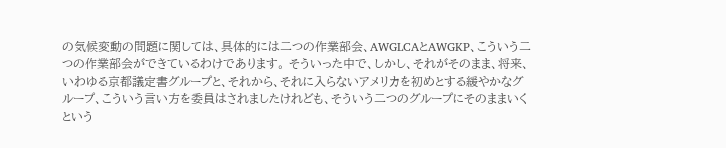の気候変動の問題に関しては、具体的には二つの作業部会、AWGLCAとAWGKP、こういう二つの作業部会ができているわけであります。 そういった中で、しかし、それがそのまま、将来、いわゆる京都議定書グループと、それから、それに入らないアメリカを初めとする緩やかなグループ、こういう言い方を委員はされましたけれども、そういう二つのグループにそのままいくという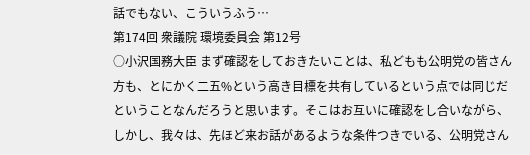話でもない、こういうふう…
第174回 衆議院 環境委員会 第12号
○小沢国務大臣 まず確認をしておきたいことは、私どもも公明党の皆さん方も、とにかく二五%という高き目標を共有しているという点では同じだということなんだろうと思います。そこはお互いに確認をし合いながら、しかし、我々は、先ほど来お話があるような条件つきでいる、公明党さん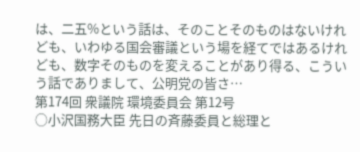は、二五%という話は、そのことそのものはないけれども、いわゆる国会審議という場を経てではあるけれども、数字そのものを変えることがあり得る、こういう話でありまして、公明党の皆さ…
第174回 衆議院 環境委員会 第12号
○小沢国務大臣 先日の斉藤委員と総理と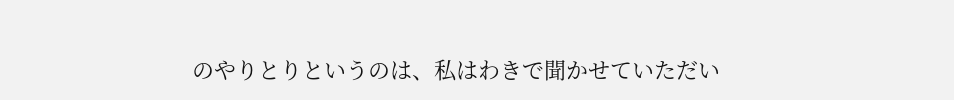のやりとりというのは、私はわきで聞かせていただい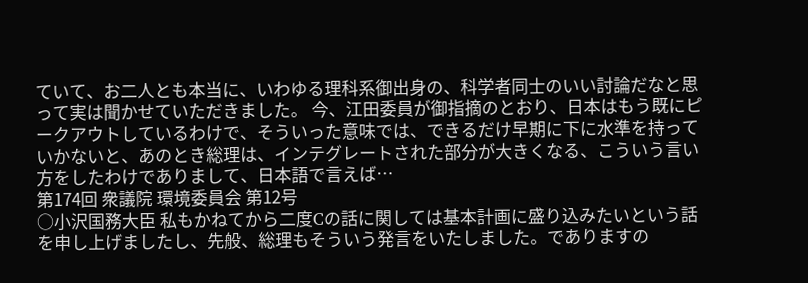ていて、お二人とも本当に、いわゆる理科系御出身の、科学者同士のいい討論だなと思って実は聞かせていただきました。 今、江田委員が御指摘のとおり、日本はもう既にピークアウトしているわけで、そういった意味では、できるだけ早期に下に水準を持っていかないと、あのとき総理は、インテグレートされた部分が大きくなる、こういう言い方をしたわけでありまして、日本語で言えば…
第174回 衆議院 環境委員会 第12号
○小沢国務大臣 私もかねてから二度Cの話に関しては基本計画に盛り込みたいという話を申し上げましたし、先般、総理もそういう発言をいたしました。でありますの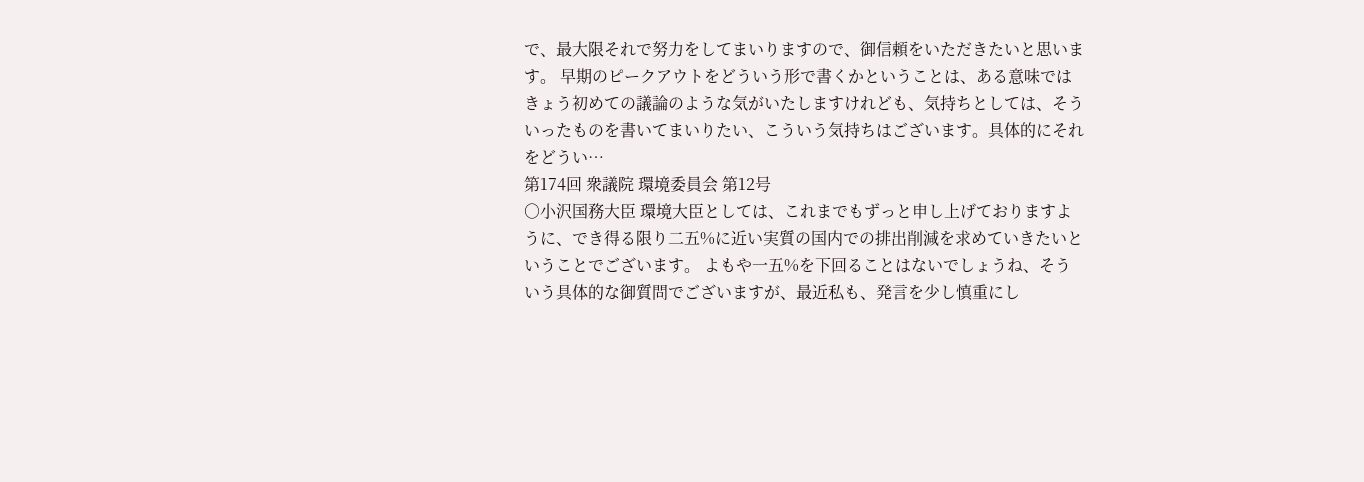で、最大限それで努力をしてまいりますので、御信頼をいただきたいと思います。 早期のピークアウトをどういう形で書くかということは、ある意味ではきょう初めての議論のような気がいたしますけれども、気持ちとしては、そういったものを書いてまいりたい、こういう気持ちはございます。具体的にそれをどうい…
第174回 衆議院 環境委員会 第12号
○小沢国務大臣 環境大臣としては、これまでもずっと申し上げておりますように、でき得る限り二五%に近い実質の国内での排出削減を求めていきたいということでございます。 よもや一五%を下回ることはないでしょうね、そういう具体的な御質問でございますが、最近私も、発言を少し慎重にし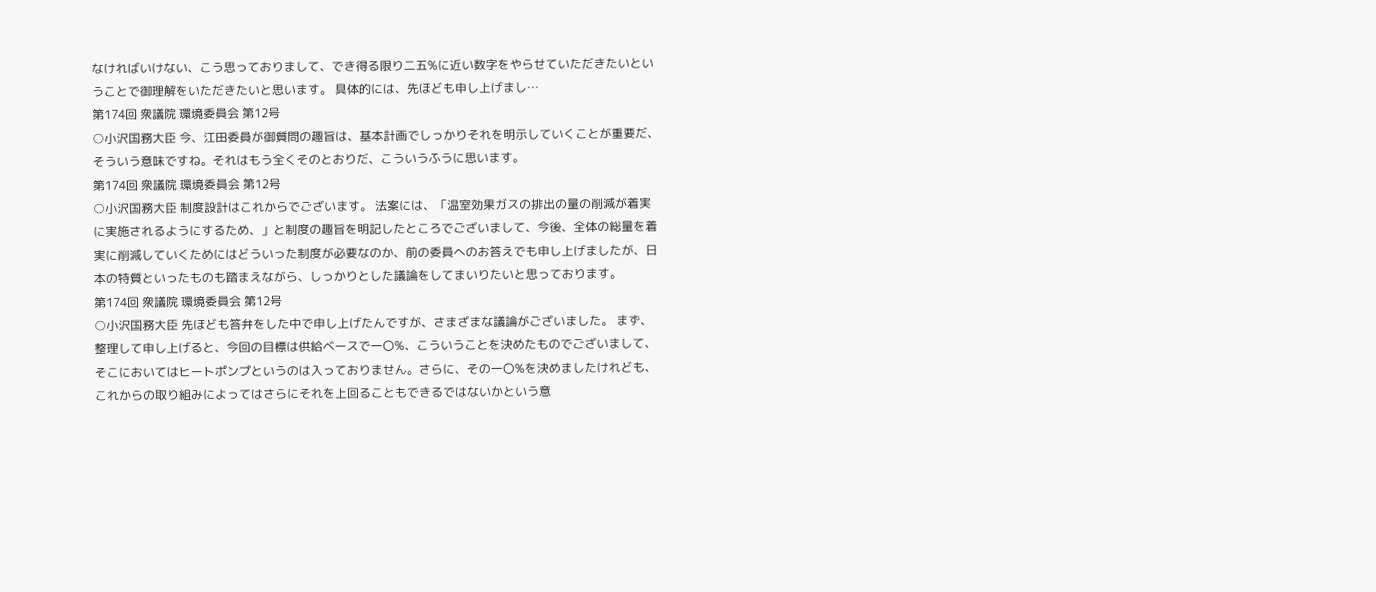なければいけない、こう思っておりまして、でき得る限り二五%に近い数字をやらせていただきたいということで御理解をいただきたいと思います。 具体的には、先ほども申し上げまし…
第174回 衆議院 環境委員会 第12号
○小沢国務大臣 今、江田委員が御質問の趣旨は、基本計画でしっかりそれを明示していくことが重要だ、そういう意味ですね。それはもう全くそのとおりだ、こういうふうに思います。
第174回 衆議院 環境委員会 第12号
○小沢国務大臣 制度設計はこれからでございます。 法案には、「温室効果ガスの排出の量の削減が着実に実施されるようにするため、」と制度の趣旨を明記したところでございまして、今後、全体の総量を着実に削減していくためにはどういった制度が必要なのか、前の委員へのお答えでも申し上げましたが、日本の特質といったものも踏まえながら、しっかりとした議論をしてまいりたいと思っております。
第174回 衆議院 環境委員会 第12号
○小沢国務大臣 先ほども答弁をした中で申し上げたんですが、さまざまな議論がございました。 まず、整理して申し上げると、今回の目標は供給ベースで一〇%、こういうことを決めたものでございまして、そこにおいてはヒートポンプというのは入っておりません。さらに、その一〇%を決めましたけれども、これからの取り組みによってはさらにそれを上回ることもできるではないかという意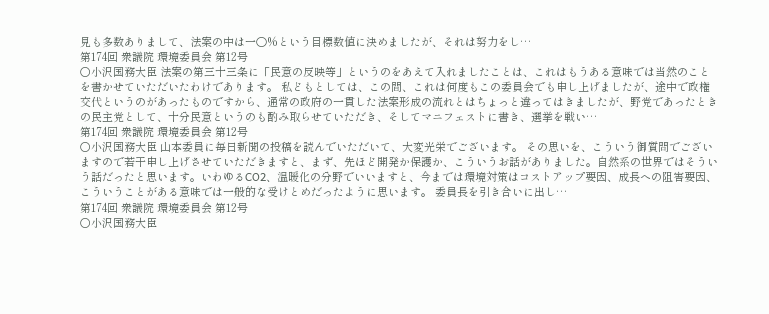見も多数ありまして、法案の中は一〇%という目標数値に決めましたが、それは努力をし…
第174回 衆議院 環境委員会 第12号
○小沢国務大臣 法案の第三十三条に「民意の反映等」というのをあえて入れましたことは、これはもうある意味では当然のことを書かせていただいたわけであります。 私どもとしては、この間、これは何度もこの委員会でも申し上げましたが、途中で政権交代というのがあったものですから、通常の政府の一貫した法案形成の流れとはちょっと違ってはきましたが、野党であったときの民主党として、十分民意というのも酌み取らせていただき、そしてマニフェストに書き、選挙を戦い…
第174回 衆議院 環境委員会 第12号
○小沢国務大臣 山本委員に毎日新聞の投稿を読んでいただいて、大変光栄でございます。 その思いを、こういう御質問でございますので若干申し上げさせていただきますと、まず、先ほど開発か保護か、こういうお話がありました。自然系の世界ではそういう話だったと思います。いわゆるCO2、温暖化の分野でいいますと、今までは環境対策はコストアップ要因、成長への阻害要因、こういうことがある意味では一般的な受けとめだったように思います。 委員長を引き合いに出し…
第174回 衆議院 環境委員会 第12号
○小沢国務大臣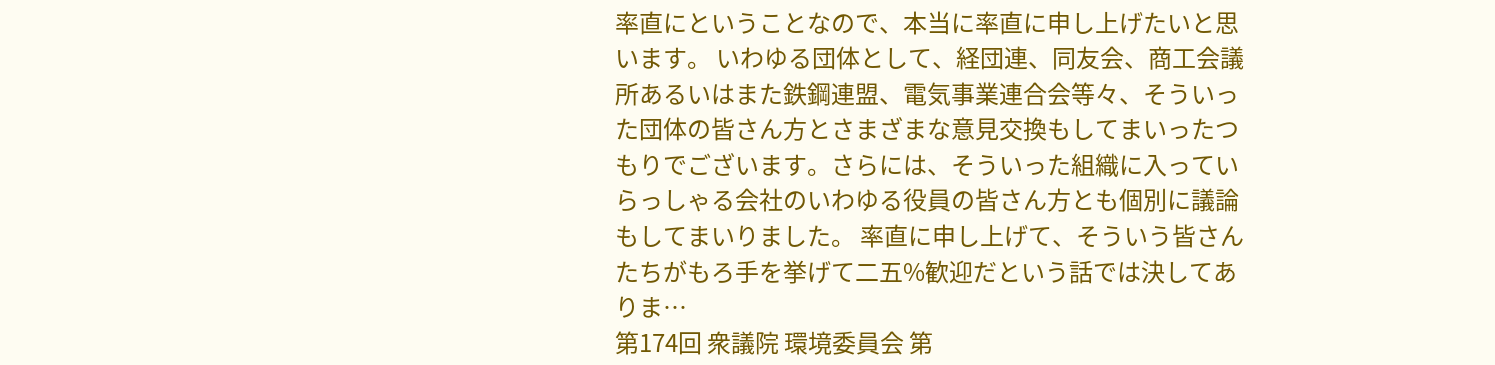率直にということなので、本当に率直に申し上げたいと思います。 いわゆる団体として、経団連、同友会、商工会議所あるいはまた鉄鋼連盟、電気事業連合会等々、そういった団体の皆さん方とさまざまな意見交換もしてまいったつもりでございます。さらには、そういった組織に入っていらっしゃる会社のいわゆる役員の皆さん方とも個別に議論もしてまいりました。 率直に申し上げて、そういう皆さんたちがもろ手を挙げて二五%歓迎だという話では決してありま…
第174回 衆議院 環境委員会 第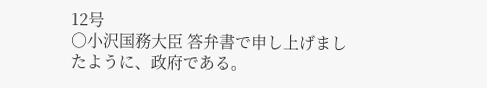12号
○小沢国務大臣 答弁書で申し上げましたように、政府である。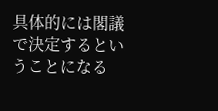具体的には閣議で決定するということになる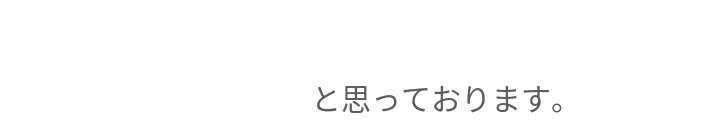と思っております。